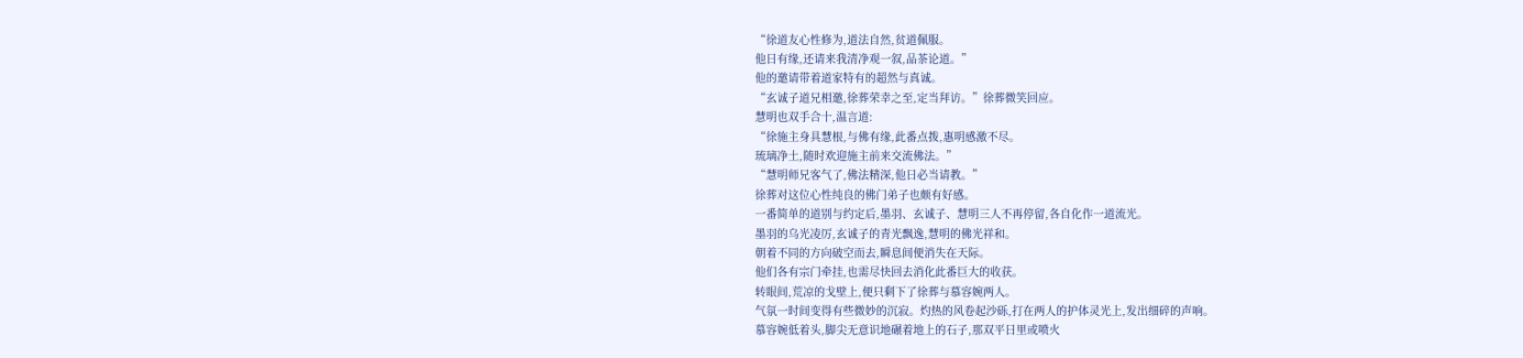“徐道友心性修为,道法自然,贫道佩服。
他日有缘,还请来我清净观一叙,品茶论道。”
他的邀请带着道家特有的超然与真诚。
“玄诚子道兄相邀,徐葬荣幸之至,定当拜访。”徐葬微笑回应。
慧明也双手合十,温言道:
“徐施主身具慧根,与佛有缘,此番点拨,惠明感激不尽。
琉璃净土,随时欢迎施主前来交流佛法。”
“慧明师兄客气了,佛法精深,他日必当请教。”
徐葬对这位心性纯良的佛门弟子也颇有好感。
一番简单的道别与约定后,墨羽、玄诚子、慧明三人不再停留,各自化作一道流光。
墨羽的乌光凌厉,玄诚子的青光飘逸,慧明的佛光祥和。
朝着不同的方向破空而去,瞬息间便消失在天际。
他们各有宗门牵挂,也需尽快回去消化此番巨大的收获。
转眼间,荒凉的戈壁上,便只剩下了徐葬与慕容婉两人。
气氛一时间变得有些微妙的沉寂。灼热的风卷起沙砾,打在两人的护体灵光上,发出细碎的声响。
慕容婉低着头,脚尖无意识地碾着地上的石子,那双平日里或喷火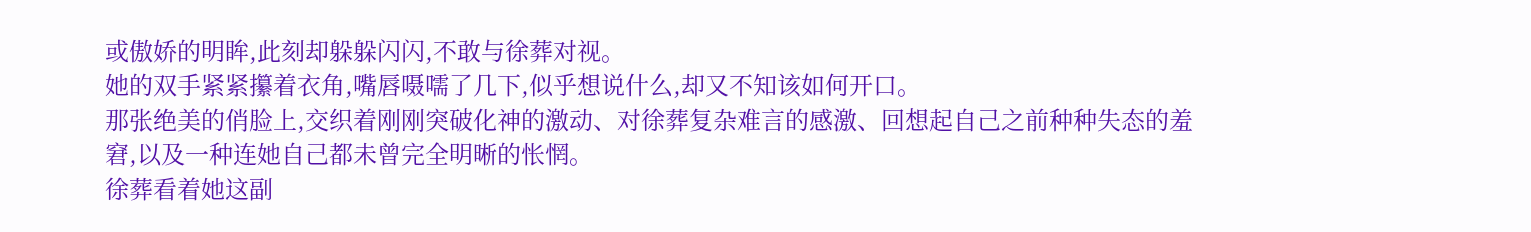或傲娇的明眸,此刻却躲躲闪闪,不敢与徐葬对视。
她的双手紧紧攥着衣角,嘴唇嗫嚅了几下,似乎想说什么,却又不知该如何开口。
那张绝美的俏脸上,交织着刚刚突破化神的激动、对徐葬复杂难言的感激、回想起自己之前种种失态的羞窘,以及一种连她自己都未曾完全明晰的怅惘。
徐葬看着她这副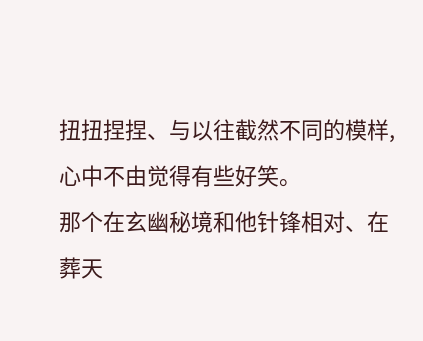扭扭捏捏、与以往截然不同的模样,心中不由觉得有些好笑。
那个在玄幽秘境和他针锋相对、在葬天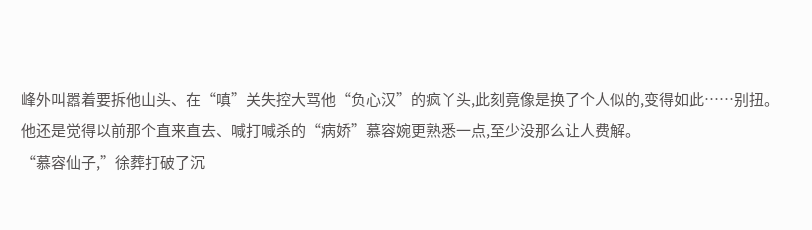峰外叫嚣着要拆他山头、在“嗔”关失控大骂他“负心汉”的疯丫头,此刻竟像是换了个人似的,变得如此……别扭。
他还是觉得以前那个直来直去、喊打喊杀的“病娇”慕容婉更熟悉一点,至少没那么让人费解。
“慕容仙子,”徐葬打破了沉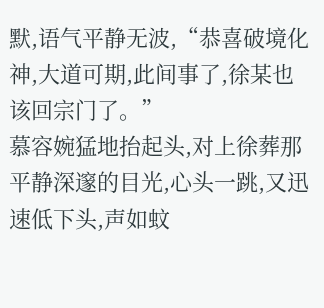默,语气平静无波,“恭喜破境化神,大道可期,此间事了,徐某也该回宗门了。”
慕容婉猛地抬起头,对上徐葬那平静深邃的目光,心头一跳,又迅速低下头,声如蚊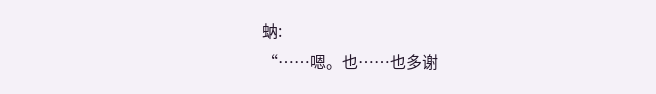蚋:
“……嗯。也……也多谢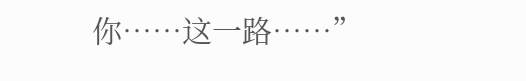你……这一路……”